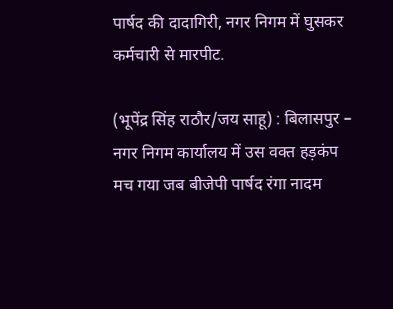पार्षद की दादागिरी, नगर निगम में घुसकर कर्मचारी से मारपीट.

(भूपेंद्र सिंह राठौर/जय साहू) : बिलासपुर – नगर निगम कार्यालय में उस वक्त हड़कंप मच गया जब बीजेपी पार्षद रंगा नादम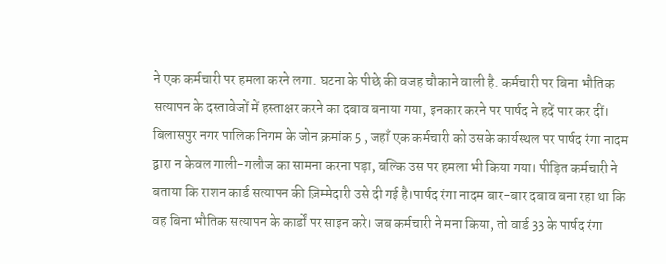ने एक कर्मचारी पर हमला करने लगा. घटना के पीछे की वजह चौकाने वाली है. कर्मचारी पर बिना भौतिक सत्यापन के दस्तावेजों में हस्ताक्षर करने का दबाव बनाया गया, इनकार करने पर पार्षद ने हदें पार कर दीं।
बिलासपुर नगर पालिक निगम के जोन क्रमांक 5 , जहाँ एक कर्मचारी को उसके कार्यस्थल पर पार्षद रंगा नादम द्वारा न केवल गाली-गलौज का सामना करना पड़ा, बल्कि उस पर हमला भी किया गया। पीड़ित कर्मचारी ने बताया कि राशन कार्ड सत्यापन की ज़िम्मेदारी उसे दी गई है।पार्षद रंगा नादम बार-बार दबाव बना रहा था कि वह बिना भौतिक सत्यापन के कार्डों पर साइन करे। जब कर्मचारी ने मना किया, तो वार्ड 33 के पार्षद रंगा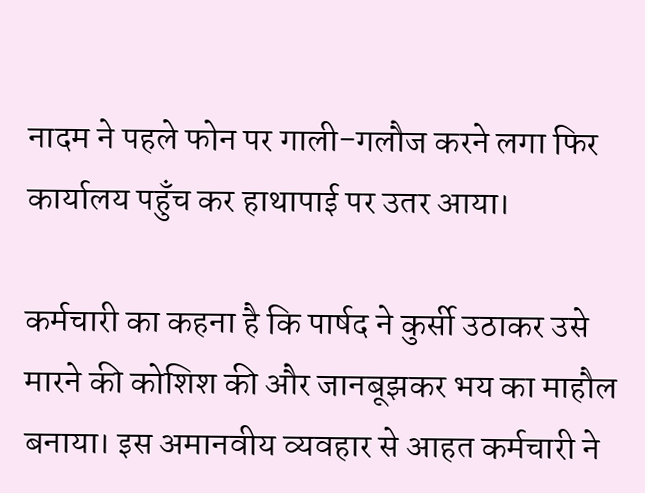नादम ने पहले फोन पर गाली-गलौज करने लगा फिर कार्यालय पहुँच कर हाथापाई पर उतर आया।

कर्मचारी का कहना है कि पार्षद ने कुर्सी उठाकर उसे मारने की कोशिश की और जानबूझकर भय का माहौल बनाया। इस अमानवीय व्यवहार से आहत कर्मचारी ने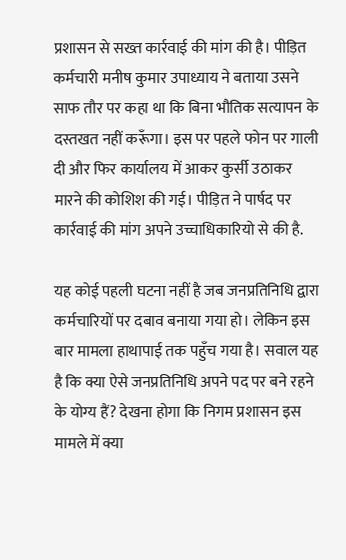प्रशासन से सख्त कार्रवाई की मांग की है। पीड़ित कर्मचारी मनीष कुमार उपाध्याय ने बताया उसने साफ तौर पर कहा था कि बिना भौतिक सत्यापन के दस्तखत नहीं करूँगा। इस पर पहले फोन पर गाली दी और फिर कार्यालय में आकर कुर्सी उठाकर मारने की कोशिश की गई। पीड़ित ने पार्षद पर कार्रवाई की मांग अपने उच्चाधिकारियो से की है.

यह कोई पहली घटना नहीं है जब जनप्रतिनिधि द्वारा कर्मचारियों पर दबाव बनाया गया हो। लेकिन इस बार मामला हाथापाई तक पहुँच गया है। सवाल यह है कि क्या ऐसे जनप्रतिनिधि अपने पद पर बने रहने के योग्य हैं? देखना होगा कि निगम प्रशासन इस मामले में क्या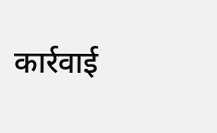कार्रवाई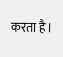करता है।